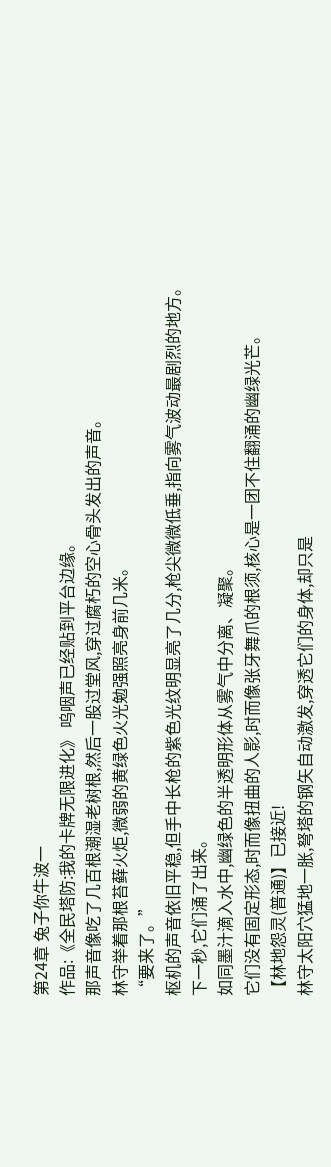第24章 兔子你牛波一
作品:《全民塔防:我的卡牌无限进化》 呜咽声已经贴到平台边缘。
那声音像吃了几百根潮湿老树根,然后一股过堂风,穿过腐朽的空心骨头发出的声音。
林守举着那根苔藓火炬,微弱的黄绿色火光勉强照亮身前几米。
“要来了。”
枢机的声音依旧平稳,但手中长枪的紫色光纹明显亮了几分,枪尖微微低垂,指向雾气波动最剧烈的地方。
下一秒,它们涌了出来。
如同墨汁滴入水中,幽绿色的半透明形体从雾气中分离、凝聚。
它们没有固定形态,时而像扭曲的人影,时而像张牙舞爪的根须,核心是一团不住翻涌的幽绿光芒。
【林地怨灵(普通)】已接近!
林守太阳穴猛地一胀,弩塔的钢矢自动激发,穿透它们的身体,却只是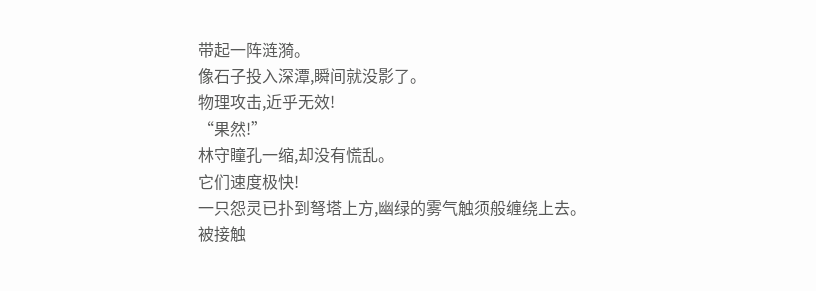带起一阵涟漪。
像石子投入深潭,瞬间就没影了。
物理攻击,近乎无效!
“果然!”
林守瞳孔一缩,却没有慌乱。
它们速度极快!
一只怨灵已扑到弩塔上方,幽绿的雾气触须般缠绕上去。
被接触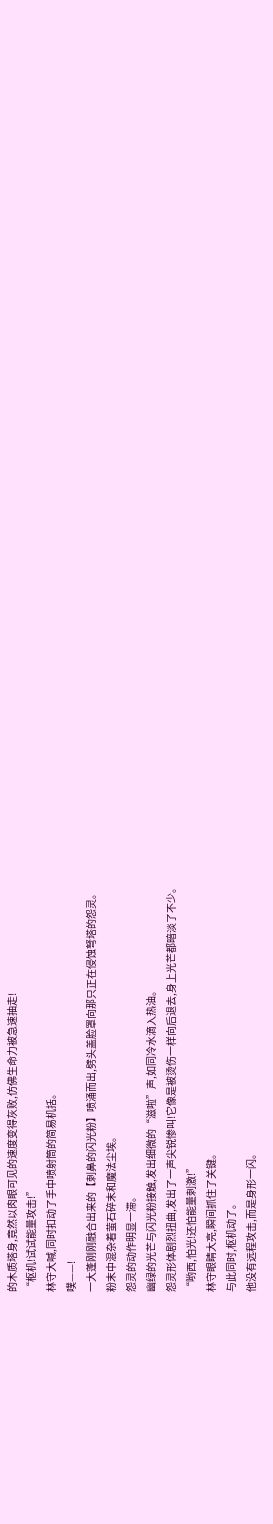的木质塔身,竟然以肉眼可见的速度变得灰败,仿佛生命力被急速抽走!
“枢机!试试能量攻击!”
林守大喊,同时扣动了手中喷射筒的简易机括。
噗——!
一大蓬刚刚融合出来的【刺鼻的闪光粉】喷涌而出,劈头盖脸罩向那只正在侵蚀弩塔的怨灵。
粉末中混杂着萤石碎末和魔法尘埃。
怨灵的动作明显一滞。
幽绿的光芒与闪光粉接触,发出细微的“滋啦”声,如同冷水滴入热油。
怨灵形体剧烈扭曲,发出了一声尖锐惨叫!它像是被烫伤一样向后退去,身上光芒都暗淡了不少。
“哟西,怕光!还怕能量刺激!”
林守眼睛大亮,瞬间抓住了关键。
与此同时,枢机动了。
他没有远程攻击,而是身形一闪。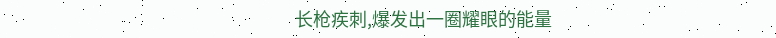长枪疾刺,爆发出一圈耀眼的能量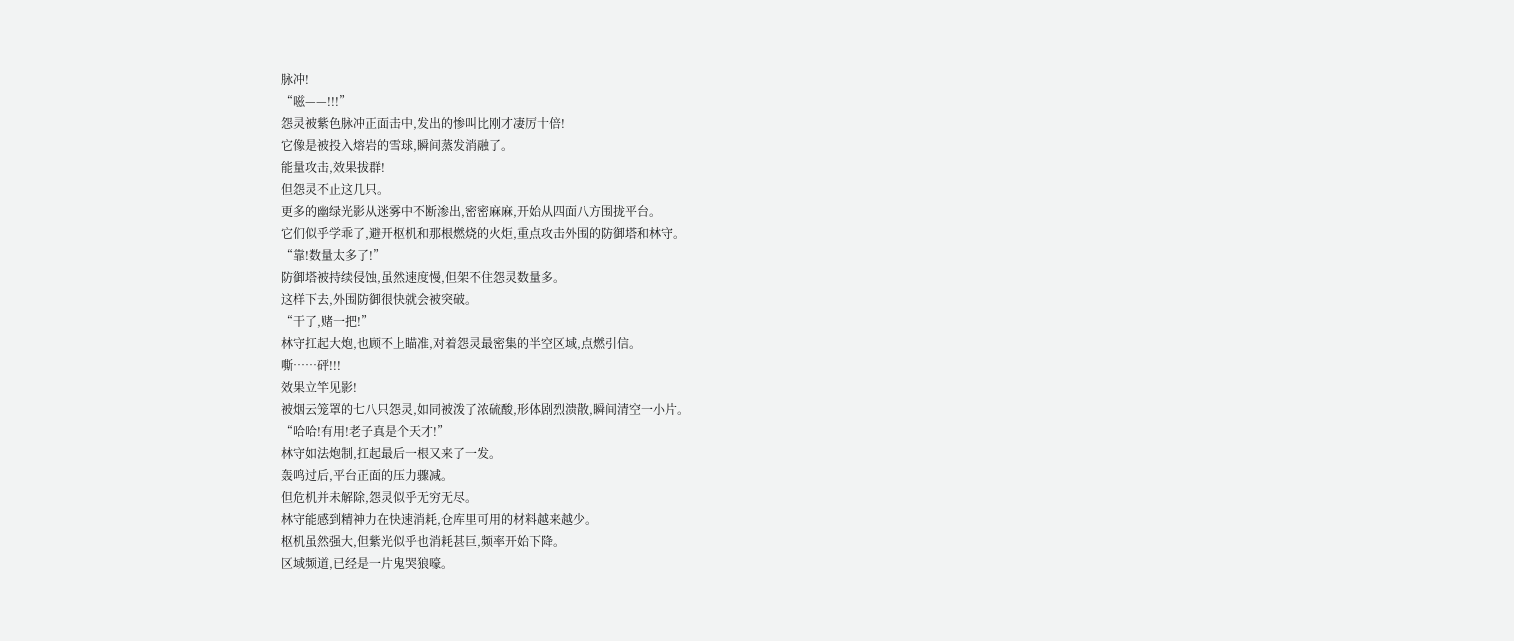脉冲!
“嗞——!!!”
怨灵被紫色脉冲正面击中,发出的惨叫比刚才凄厉十倍!
它像是被投入熔岩的雪球,瞬间蒸发消融了。
能量攻击,效果拔群!
但怨灵不止这几只。
更多的幽绿光影从迷雾中不断渗出,密密麻麻,开始从四面八方围拢平台。
它们似乎学乖了,避开枢机和那根燃烧的火炬,重点攻击外围的防御塔和林守。
“靠!数量太多了!”
防御塔被持续侵蚀,虽然速度慢,但架不住怨灵数量多。
这样下去,外围防御很快就会被突破。
“干了,赌一把!”
林守扛起大炮,也顾不上瞄准,对着怨灵最密集的半空区域,点燃引信。
嘶……砰!!!
效果立竿见影!
被烟云笼罩的七八只怨灵,如同被泼了浓硫酸,形体剧烈溃散,瞬间清空一小片。
“哈哈!有用!老子真是个天才!”
林守如法炮制,扛起最后一根又来了一发。
轰鸣过后,平台正面的压力骤减。
但危机并未解除,怨灵似乎无穷无尽。
林守能感到精神力在快速消耗,仓库里可用的材料越来越少。
枢机虽然强大,但紫光似乎也消耗甚巨,频率开始下降。
区域频道,已经是一片鬼哭狼嚎。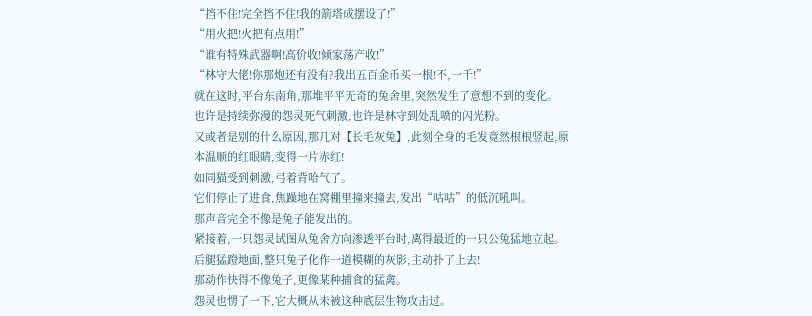“挡不住!完全挡不住!我的箭塔成摆设了!”
“用火把!火把有点用!”
“谁有特殊武器啊!高价收!倾家荡产收!”
“林守大佬!你那炮还有没有?我出五百金币买一根!不,一千!”
就在这时,平台东南角,那堆平平无奇的兔舍里,突然发生了意想不到的变化。
也许是持续弥漫的怨灵死气刺激,也许是林守到处乱喷的闪光粉。
又或者是别的什么原因,那几对【长毛灰兔】,此刻全身的毛发竟然根根竖起,原本温顺的红眼睛,变得一片赤红!
如同猫受到刺激,弓着背哈气了。
它们停止了进食,焦躁地在窝棚里撞来撞去,发出“咕咕”的低沉吼叫。
那声音完全不像是兔子能发出的。
紧接着,一只怨灵试图从兔舍方向渗透平台时,离得最近的一只公兔猛地立起。
后腿猛蹬地面,整只兔子化作一道模糊的灰影,主动扑了上去!
那动作快得不像兔子,更像某种捕食的猛禽。
怨灵也愣了一下,它大概从未被这种底层生物攻击过。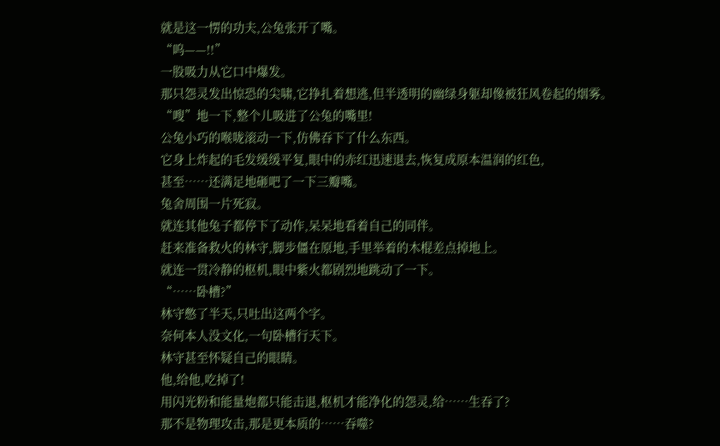就是这一愣的功夫,公兔张开了嘴。
“呜——!!”
一股吸力从它口中爆发。
那只怨灵发出惊恐的尖啸,它挣扎着想逃,但半透明的幽绿身躯却像被狂风卷起的烟雾。
“嗖”地一下,整个儿吸进了公兔的嘴里!
公兔小巧的喉咙滚动一下,仿佛吞下了什么东西。
它身上炸起的毛发缓缓平复,眼中的赤红迅速退去,恢复成原本温润的红色,
甚至……还满足地砸吧了一下三瓣嘴。
兔舍周围一片死寂。
就连其他兔子都停下了动作,呆呆地看着自己的同伴。
赶来准备救火的林守,脚步僵在原地,手里举着的木棍差点掉地上。
就连一贯冷静的枢机,眼中紫火都剧烈地跳动了一下。
“……卧槽?”
林守憋了半天,只吐出这两个字。
奈何本人没文化,一句卧槽行天下。
林守甚至怀疑自己的眼睛。
他,给他,吃掉了!
用闪光粉和能量炮都只能击退,枢机才能净化的怨灵,给……生吞了?
那不是物理攻击,那是更本质的……吞噬?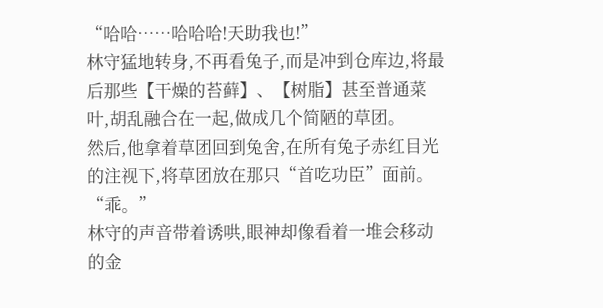“哈哈……哈哈哈!天助我也!”
林守猛地转身,不再看兔子,而是冲到仓库边,将最后那些【干燥的苔藓】、【树脂】甚至普通菜叶,胡乱融合在一起,做成几个简陋的草团。
然后,他拿着草团回到兔舍,在所有兔子赤红目光的注视下,将草团放在那只“首吃功臣”面前。
“乖。”
林守的声音带着诱哄,眼神却像看着一堆会移动的金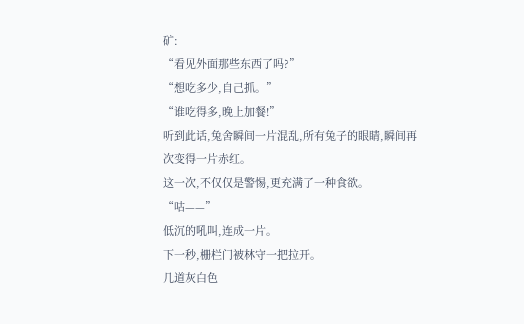矿:
“看见外面那些东西了吗?”
“想吃多少,自己抓。”
“谁吃得多,晚上加餐!”
听到此话,兔舍瞬间一片混乱,所有兔子的眼睛,瞬间再次变得一片赤红。
这一次,不仅仅是警惕,更充满了一种食欲。
“咕——”
低沉的吼叫,连成一片。
下一秒,栅栏门被林守一把拉开。
几道灰白色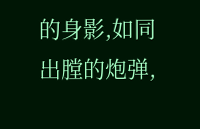的身影,如同出膛的炮弹,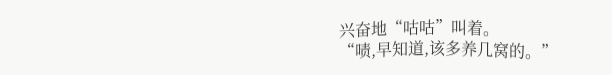兴奋地“咕咕”叫着。
“啧,早知道,该多养几窝的。”